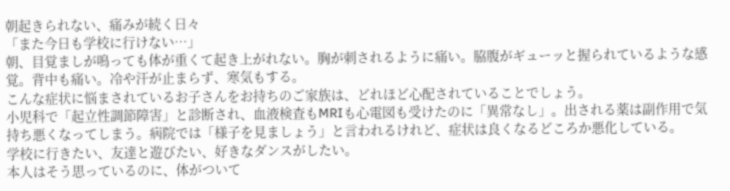朝起きられない、痛みが続く日々
「また今日も学校に行けない…」
朝、目覚ましが鳴っても体が重くて起き上がれない。胸が刺されるように痛い。脇腹がギューッと握られているような感覚。背中も痛い。冷や汗が止まらず、寒気もする。
こんな症状に悩まされているお子さんをお持ちのご家族は、どれほど心配されていることでしょう。
小児科で「起立性調節障害」と診断され、血液検査もMRIも心電図も受けたのに「異常なし」。出される薬は副作用で気持ち悪くなってしまう。病院では「様子を見ましょう」と言われるけれど、症状は良くなるどころか悪化している。
学校に行きたい、友達と遊びたい、好きなダンスがしたい。
本人はそう思っているのに、体がついて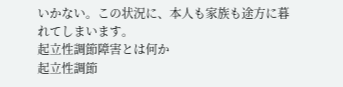いかない。この状況に、本人も家族も途方に暮れてしまいます。
起立性調節障害とは何か
起立性調節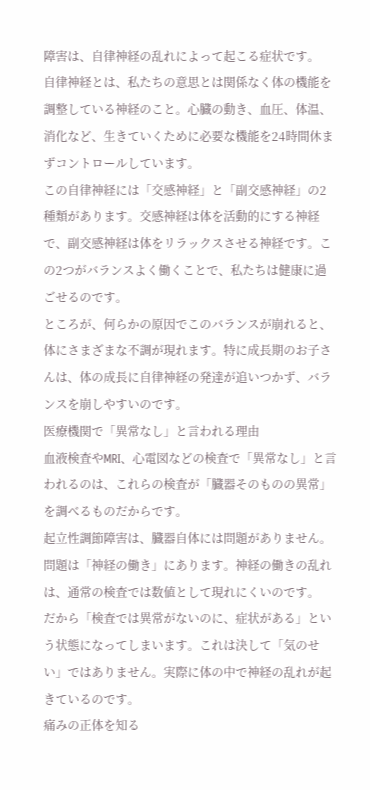障害は、自律神経の乱れによって起こる症状です。
自律神経とは、私たちの意思とは関係なく体の機能を調整している神経のこと。心臓の動き、血圧、体温、消化など、生きていくために必要な機能を24時間休まずコントロールしています。
この自律神経には「交感神経」と「副交感神経」の2種類があります。交感神経は体を活動的にする神経で、副交感神経は体をリラックスさせる神経です。この2つがバランスよく働くことで、私たちは健康に過ごせるのです。
ところが、何らかの原因でこのバランスが崩れると、体にさまざまな不調が現れます。特に成長期のお子さんは、体の成長に自律神経の発達が追いつかず、バランスを崩しやすいのです。
医療機関で「異常なし」と言われる理由
血液検査やMRI、心電図などの検査で「異常なし」と言われるのは、これらの検査が「臓器そのものの異常」を調べるものだからです。
起立性調節障害は、臓器自体には問題がありません。問題は「神経の働き」にあります。神経の働きの乱れは、通常の検査では数値として現れにくいのです。
だから「検査では異常がないのに、症状がある」という状態になってしまいます。これは決して「気のせい」ではありません。実際に体の中で神経の乱れが起きているのです。
痛みの正体を知る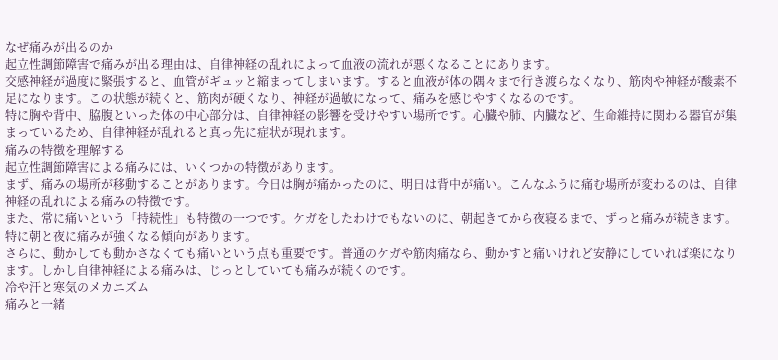なぜ痛みが出るのか
起立性調節障害で痛みが出る理由は、自律神経の乱れによって血液の流れが悪くなることにあります。
交感神経が過度に緊張すると、血管がギュッと縮まってしまいます。すると血液が体の隅々まで行き渡らなくなり、筋肉や神経が酸素不足になります。この状態が続くと、筋肉が硬くなり、神経が過敏になって、痛みを感じやすくなるのです。
特に胸や背中、脇腹といった体の中心部分は、自律神経の影響を受けやすい場所です。心臓や肺、内臓など、生命維持に関わる器官が集まっているため、自律神経が乱れると真っ先に症状が現れます。
痛みの特徴を理解する
起立性調節障害による痛みには、いくつかの特徴があります。
まず、痛みの場所が移動することがあります。今日は胸が痛かったのに、明日は背中が痛い。こんなふうに痛む場所が変わるのは、自律神経の乱れによる痛みの特徴です。
また、常に痛いという「持続性」も特徴の一つです。ケガをしたわけでもないのに、朝起きてから夜寝るまで、ずっと痛みが続きます。特に朝と夜に痛みが強くなる傾向があります。
さらに、動かしても動かさなくても痛いという点も重要です。普通のケガや筋肉痛なら、動かすと痛いけれど安静にしていれば楽になります。しかし自律神経による痛みは、じっとしていても痛みが続くのです。
冷や汗と寒気のメカニズム
痛みと一緒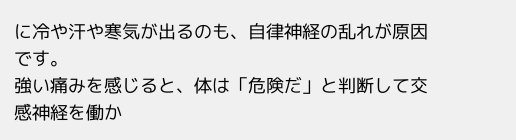に冷や汗や寒気が出るのも、自律神経の乱れが原因です。
強い痛みを感じると、体は「危険だ」と判断して交感神経を働か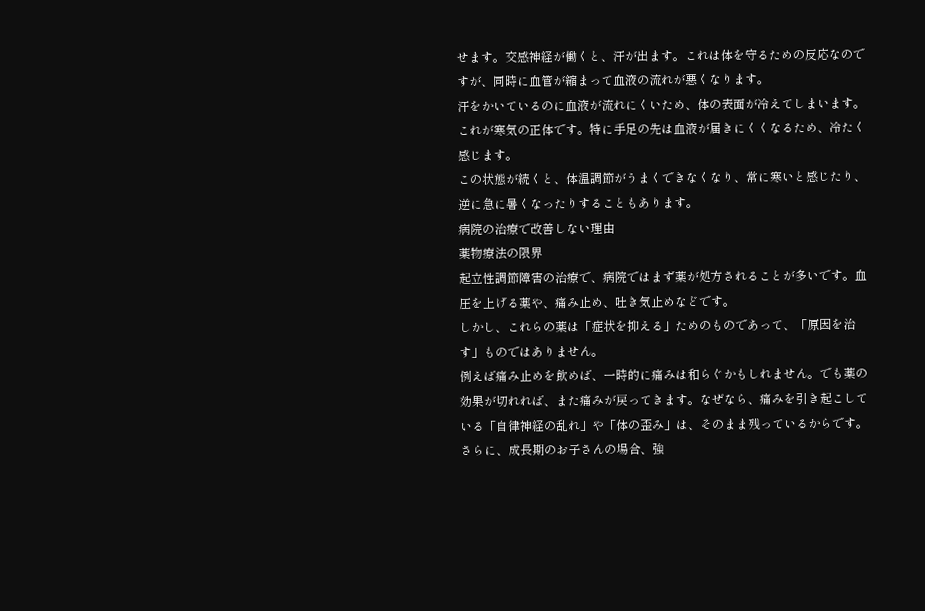せます。交感神経が働くと、汗が出ます。これは体を守るための反応なのですが、同時に血管が縮まって血液の流れが悪くなります。
汗をかいているのに血液が流れにくいため、体の表面が冷えてしまいます。これが寒気の正体です。特に手足の先は血液が届きにくくなるため、冷たく感じます。
この状態が続くと、体温調節がうまくできなくなり、常に寒いと感じたり、逆に急に暑くなったりすることもあります。
病院の治療で改善しない理由
薬物療法の限界
起立性調節障害の治療で、病院ではまず薬が処方されることが多いです。血圧を上げる薬や、痛み止め、吐き気止めなどです。
しかし、これらの薬は「症状を抑える」ためのものであって、「原因を治す」ものではありません。
例えば痛み止めを飲めば、一時的に痛みは和らぐかもしれません。でも薬の効果が切れれば、また痛みが戻ってきます。なぜなら、痛みを引き起こしている「自律神経の乱れ」や「体の歪み」は、そのまま残っているからです。
さらに、成長期のお子さんの場合、強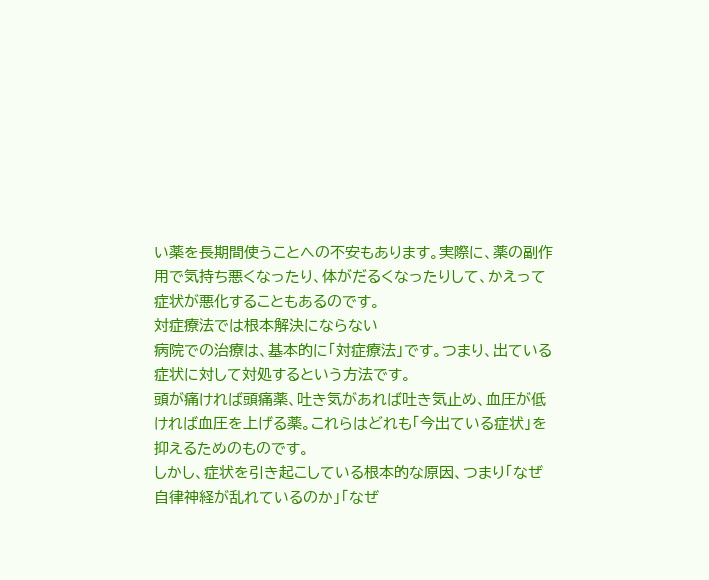い薬を長期間使うことへの不安もあります。実際に、薬の副作用で気持ち悪くなったり、体がだるくなったりして、かえって症状が悪化することもあるのです。
対症療法では根本解決にならない
病院での治療は、基本的に「対症療法」です。つまり、出ている症状に対して対処するという方法です。
頭が痛ければ頭痛薬、吐き気があれば吐き気止め、血圧が低ければ血圧を上げる薬。これらはどれも「今出ている症状」を抑えるためのものです。
しかし、症状を引き起こしている根本的な原因、つまり「なぜ自律神経が乱れているのか」「なぜ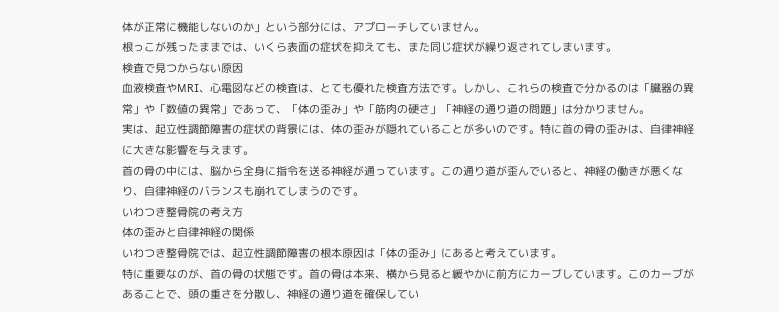体が正常に機能しないのか」という部分には、アプローチしていません。
根っこが残ったままでは、いくら表面の症状を抑えても、また同じ症状が繰り返されてしまいます。
検査で見つからない原因
血液検査やMRI、心電図などの検査は、とても優れた検査方法です。しかし、これらの検査で分かるのは「臓器の異常」や「数値の異常」であって、「体の歪み」や「筋肉の硬さ」「神経の通り道の問題」は分かりません。
実は、起立性調節障害の症状の背景には、体の歪みが隠れていることが多いのです。特に首の骨の歪みは、自律神経に大きな影響を与えます。
首の骨の中には、脳から全身に指令を送る神経が通っています。この通り道が歪んでいると、神経の働きが悪くなり、自律神経のバランスも崩れてしまうのです。
いわつき整骨院の考え方
体の歪みと自律神経の関係
いわつき整骨院では、起立性調節障害の根本原因は「体の歪み」にあると考えています。
特に重要なのが、首の骨の状態です。首の骨は本来、横から見ると緩やかに前方にカーブしています。このカーブがあることで、頭の重さを分散し、神経の通り道を確保してい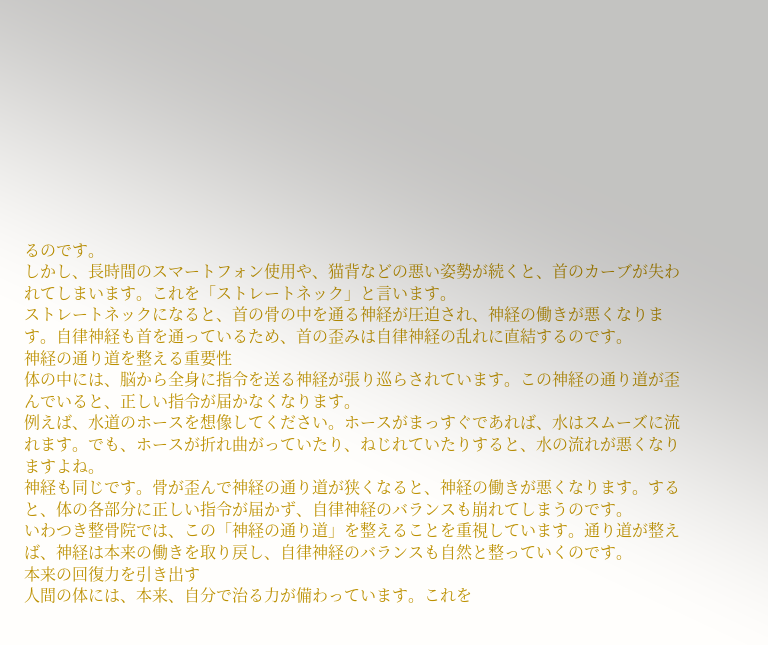るのです。
しかし、長時間のスマートフォン使用や、猫背などの悪い姿勢が続くと、首のカーブが失われてしまいます。これを「ストレートネック」と言います。
ストレートネックになると、首の骨の中を通る神経が圧迫され、神経の働きが悪くなります。自律神経も首を通っているため、首の歪みは自律神経の乱れに直結するのです。
神経の通り道を整える重要性
体の中には、脳から全身に指令を送る神経が張り巡らされています。この神経の通り道が歪んでいると、正しい指令が届かなくなります。
例えば、水道のホースを想像してください。ホースがまっすぐであれば、水はスムーズに流れます。でも、ホースが折れ曲がっていたり、ねじれていたりすると、水の流れが悪くなりますよね。
神経も同じです。骨が歪んで神経の通り道が狭くなると、神経の働きが悪くなります。すると、体の各部分に正しい指令が届かず、自律神経のバランスも崩れてしまうのです。
いわつき整骨院では、この「神経の通り道」を整えることを重視しています。通り道が整えば、神経は本来の働きを取り戻し、自律神経のバランスも自然と整っていくのです。
本来の回復力を引き出す
人間の体には、本来、自分で治る力が備わっています。これを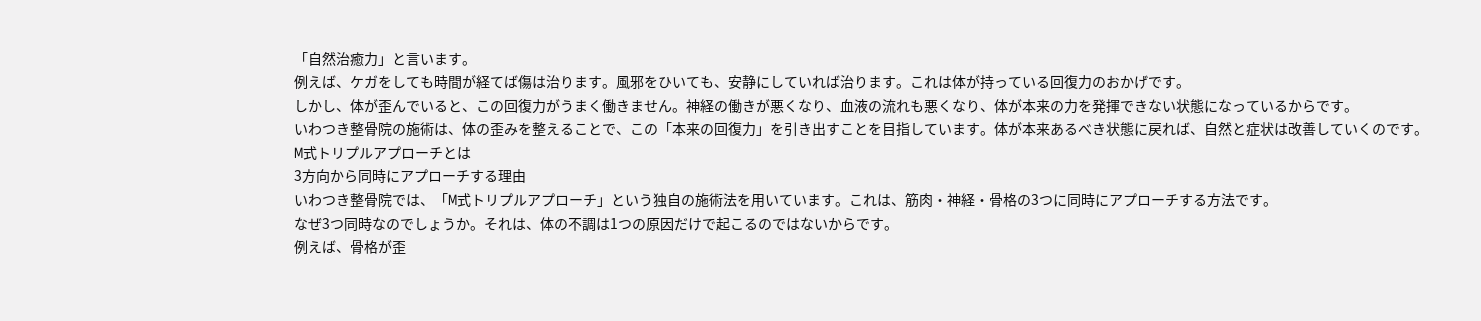「自然治癒力」と言います。
例えば、ケガをしても時間が経てば傷は治ります。風邪をひいても、安静にしていれば治ります。これは体が持っている回復力のおかげです。
しかし、体が歪んでいると、この回復力がうまく働きません。神経の働きが悪くなり、血液の流れも悪くなり、体が本来の力を発揮できない状態になっているからです。
いわつき整骨院の施術は、体の歪みを整えることで、この「本来の回復力」を引き出すことを目指しています。体が本来あるべき状態に戻れば、自然と症状は改善していくのです。
M式トリプルアプローチとは
3方向から同時にアプローチする理由
いわつき整骨院では、「M式トリプルアプローチ」という独自の施術法を用いています。これは、筋肉・神経・骨格の3つに同時にアプローチする方法です。
なぜ3つ同時なのでしょうか。それは、体の不調は1つの原因だけで起こるのではないからです。
例えば、骨格が歪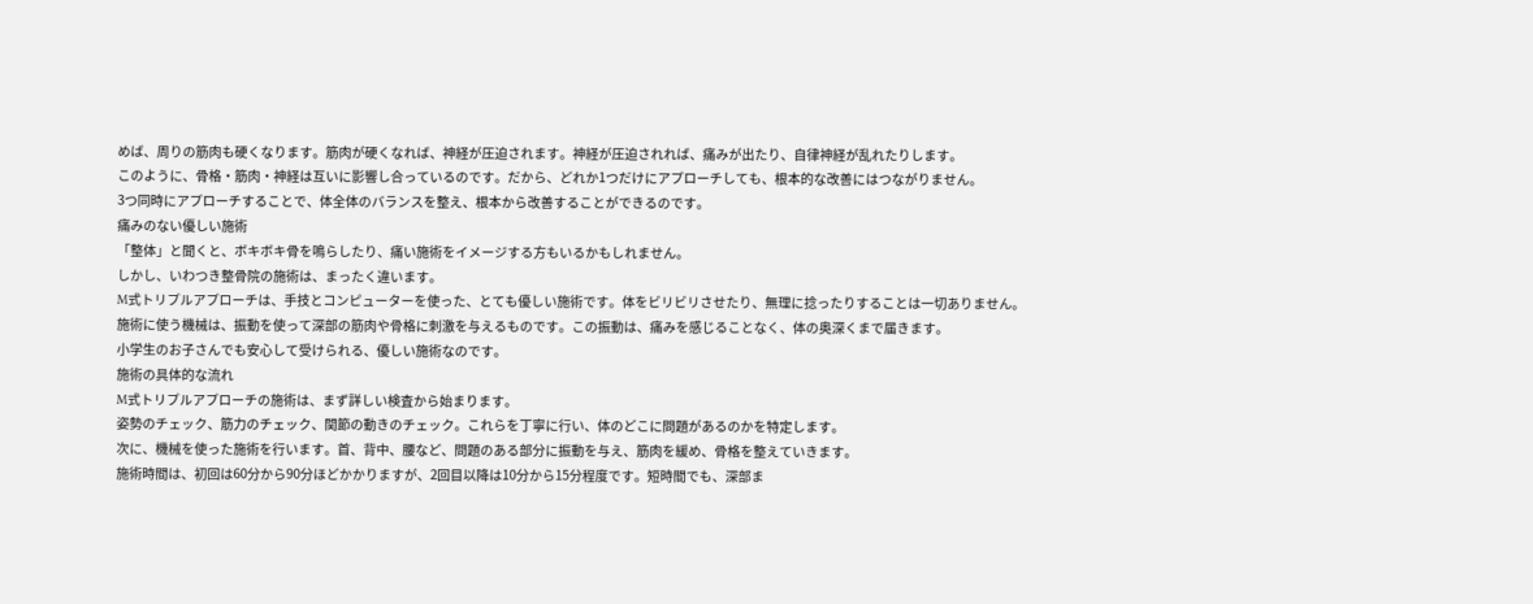めば、周りの筋肉も硬くなります。筋肉が硬くなれば、神経が圧迫されます。神経が圧迫されれば、痛みが出たり、自律神経が乱れたりします。
このように、骨格・筋肉・神経は互いに影響し合っているのです。だから、どれか1つだけにアプローチしても、根本的な改善にはつながりません。
3つ同時にアプローチすることで、体全体のバランスを整え、根本から改善することができるのです。
痛みのない優しい施術
「整体」と聞くと、ボキボキ骨を鳴らしたり、痛い施術をイメージする方もいるかもしれません。
しかし、いわつき整骨院の施術は、まったく違います。
M式トリプルアプローチは、手技とコンピューターを使った、とても優しい施術です。体をビリビリさせたり、無理に捻ったりすることは一切ありません。
施術に使う機械は、振動を使って深部の筋肉や骨格に刺激を与えるものです。この振動は、痛みを感じることなく、体の奥深くまで届きます。
小学生のお子さんでも安心して受けられる、優しい施術なのです。
施術の具体的な流れ
M式トリプルアプローチの施術は、まず詳しい検査から始まります。
姿勢のチェック、筋力のチェック、関節の動きのチェック。これらを丁寧に行い、体のどこに問題があるのかを特定します。
次に、機械を使った施術を行います。首、背中、腰など、問題のある部分に振動を与え、筋肉を緩め、骨格を整えていきます。
施術時間は、初回は60分から90分ほどかかりますが、2回目以降は10分から15分程度です。短時間でも、深部ま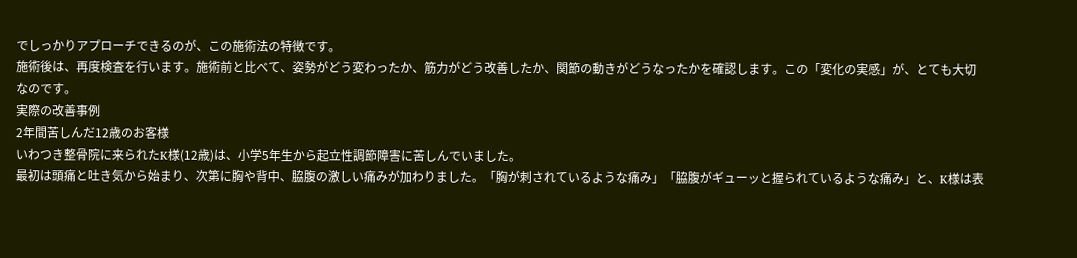でしっかりアプローチできるのが、この施術法の特徴です。
施術後は、再度検査を行います。施術前と比べて、姿勢がどう変わったか、筋力がどう改善したか、関節の動きがどうなったかを確認します。この「変化の実感」が、とても大切なのです。
実際の改善事例
2年間苦しんだ12歳のお客様
いわつき整骨院に来られたK様(12歳)は、小学5年生から起立性調節障害に苦しんでいました。
最初は頭痛と吐き気から始まり、次第に胸や背中、脇腹の激しい痛みが加わりました。「胸が刺されているような痛み」「脇腹がギューッと握られているような痛み」と、K様は表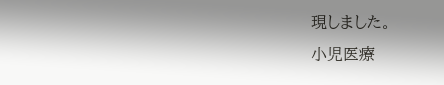現しました。
小児医療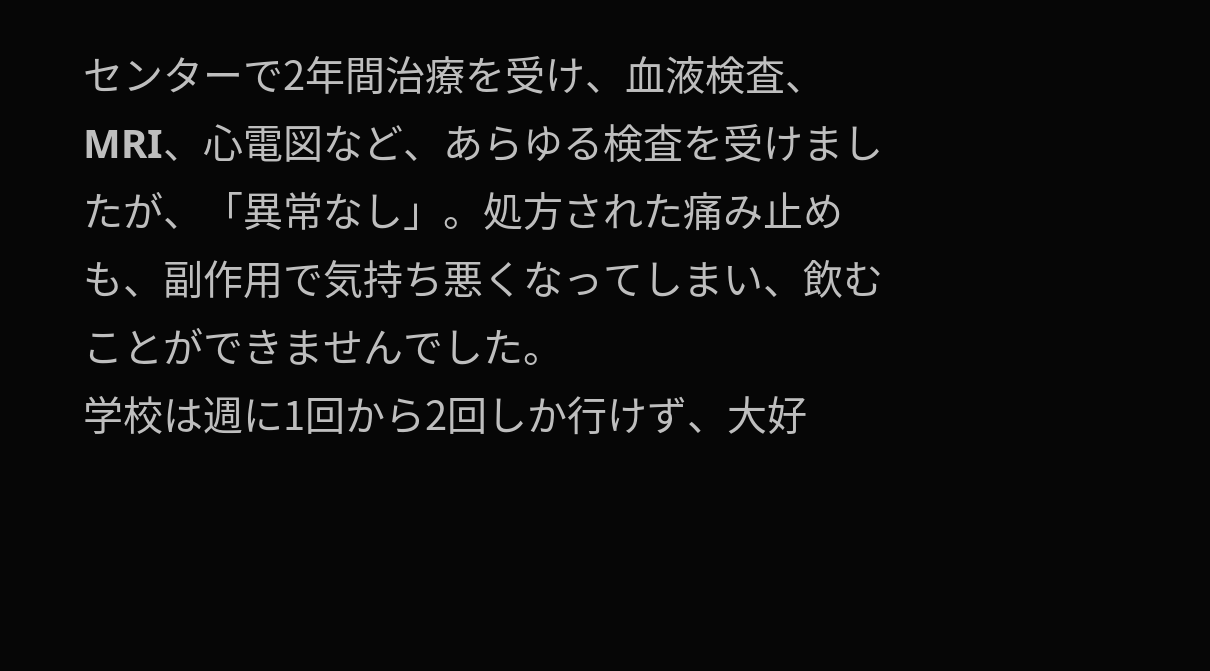センターで2年間治療を受け、血液検査、MRI、心電図など、あらゆる検査を受けましたが、「異常なし」。処方された痛み止めも、副作用で気持ち悪くなってしまい、飲むことができませんでした。
学校は週に1回から2回しか行けず、大好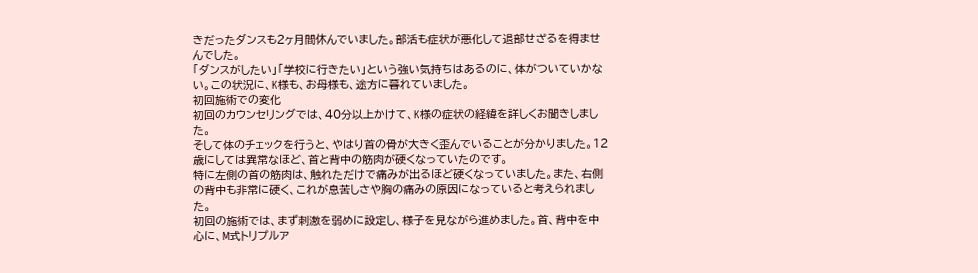きだったダンスも2ヶ月間休んでいました。部活も症状が悪化して退部せざるを得ませんでした。
「ダンスがしたい」「学校に行きたい」という強い気持ちはあるのに、体がついていかない。この状況に、K様も、お母様も、途方に暮れていました。
初回施術での変化
初回のカウンセリングでは、40分以上かけて、K様の症状の経緯を詳しくお聞きしました。
そして体のチェックを行うと、やはり首の骨が大きく歪んでいることが分かりました。12歳にしては異常なほど、首と背中の筋肉が硬くなっていたのです。
特に左側の首の筋肉は、触れただけで痛みが出るほど硬くなっていました。また、右側の背中も非常に硬く、これが息苦しさや胸の痛みの原因になっていると考えられました。
初回の施術では、まず刺激を弱めに設定し、様子を見ながら進めました。首、背中を中心に、M式トリプルア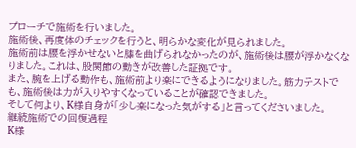プローチで施術を行いました。
施術後、再度体のチェックを行うと、明らかな変化が見られました。
施術前は腰を浮かせないと膝を曲げられなかったのが、施術後は腰が浮かなくなりました。これは、股関節の動きが改善した証拠です。
また、腕を上げる動作も、施術前より楽にできるようになりました。筋力テストでも、施術後は力が入りやすくなっていることが確認できました。
そして何より、K様自身が「少し楽になった気がする」と言ってくださいました。
継続施術での回復過程
K様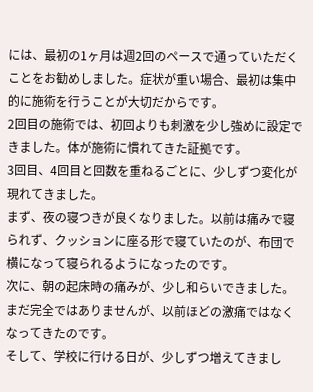には、最初の1ヶ月は週2回のペースで通っていただくことをお勧めしました。症状が重い場合、最初は集中的に施術を行うことが大切だからです。
2回目の施術では、初回よりも刺激を少し強めに設定できました。体が施術に慣れてきた証拠です。
3回目、4回目と回数を重ねるごとに、少しずつ変化が現れてきました。
まず、夜の寝つきが良くなりました。以前は痛みで寝られず、クッションに座る形で寝ていたのが、布団で横になって寝られるようになったのです。
次に、朝の起床時の痛みが、少し和らいできました。まだ完全ではありませんが、以前ほどの激痛ではなくなってきたのです。
そして、学校に行ける日が、少しずつ増えてきまし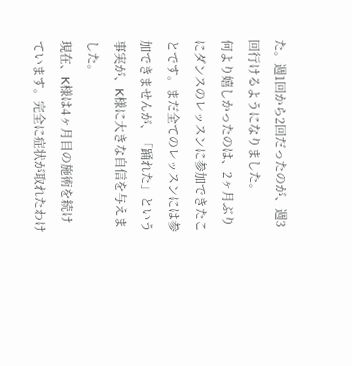た。週1回から2回だったのが、週3回行けるようになりました。
何より嬉しかったのは、2ヶ月ぶりにダンスのレッスンに参加できたことです。まだ全てのレッスンには参加できませんが、「踊れた」という事実が、K様に大きな自信を与えました。
現在、K様は4ヶ月目の施術を続けています。完全に症状が取れたわけ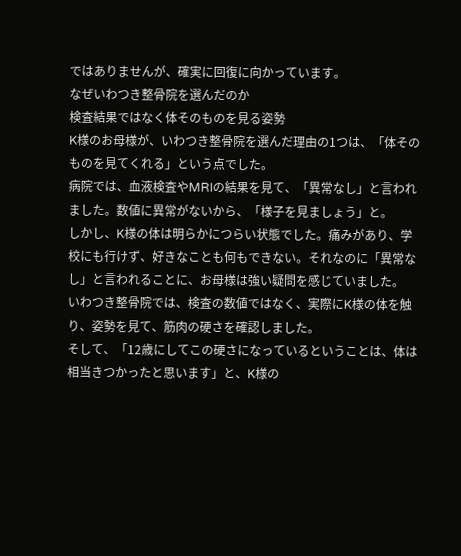ではありませんが、確実に回復に向かっています。
なぜいわつき整骨院を選んだのか
検査結果ではなく体そのものを見る姿勢
K様のお母様が、いわつき整骨院を選んだ理由の1つは、「体そのものを見てくれる」という点でした。
病院では、血液検査やMRIの結果を見て、「異常なし」と言われました。数値に異常がないから、「様子を見ましょう」と。
しかし、K様の体は明らかにつらい状態でした。痛みがあり、学校にも行けず、好きなことも何もできない。それなのに「異常なし」と言われることに、お母様は強い疑問を感じていました。
いわつき整骨院では、検査の数値ではなく、実際にK様の体を触り、姿勢を見て、筋肉の硬さを確認しました。
そして、「12歳にしてこの硬さになっているということは、体は相当きつかったと思います」と、K様の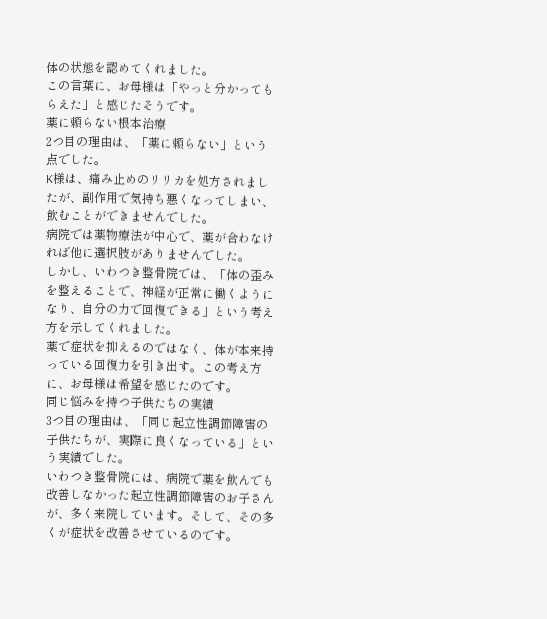体の状態を認めてくれました。
この言葉に、お母様は「やっと分かってもらえた」と感じたそうです。
薬に頼らない根本治療
2つ目の理由は、「薬に頼らない」という点でした。
K様は、痛み止めのリリカを処方されましたが、副作用で気持ち悪くなってしまい、飲むことができませんでした。
病院では薬物療法が中心で、薬が合わなければ他に選択肢がありませんでした。
しかし、いわつき整骨院では、「体の歪みを整えることで、神経が正常に働くようになり、自分の力で回復できる」という考え方を示してくれました。
薬で症状を抑えるのではなく、体が本来持っている回復力を引き出す。この考え方に、お母様は希望を感じたのです。
同じ悩みを持つ子供たちの実績
3つ目の理由は、「同じ起立性調節障害の子供たちが、実際に良くなっている」という実績でした。
いわつき整骨院には、病院で薬を飲んでも改善しなかった起立性調節障害のお子さんが、多く来院しています。そして、その多くが症状を改善させているのです。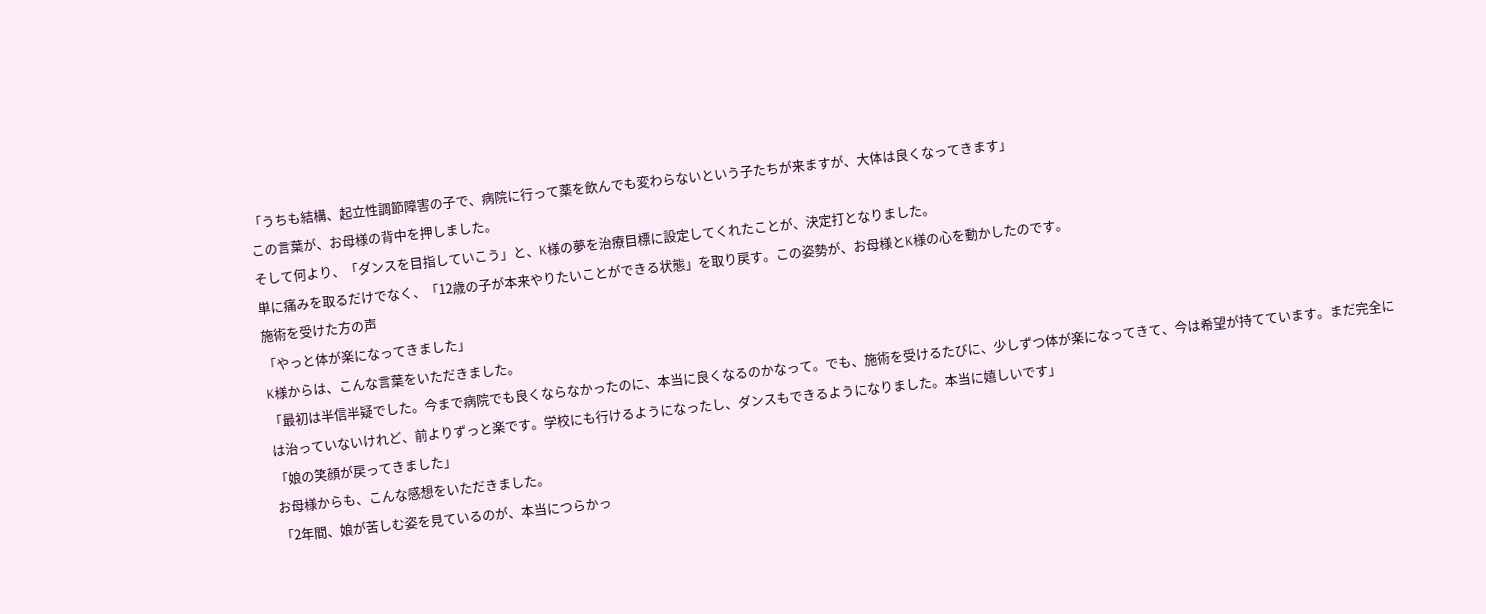「うちも結構、起立性調節障害の子で、病院に行って薬を飲んでも変わらないという子たちが来ますが、大体は良くなってきます」
この言葉が、お母様の背中を押しました。
そして何より、「ダンスを目指していこう」と、K様の夢を治療目標に設定してくれたことが、決定打となりました。
単に痛みを取るだけでなく、「12歳の子が本来やりたいことができる状態」を取り戻す。この姿勢が、お母様とK様の心を動かしたのです。
施術を受けた方の声
「やっと体が楽になってきました」
K様からは、こんな言葉をいただきました。
「最初は半信半疑でした。今まで病院でも良くならなかったのに、本当に良くなるのかなって。でも、施術を受けるたびに、少しずつ体が楽になってきて、今は希望が持てています。まだ完全には治っていないけれど、前よりずっと楽です。学校にも行けるようになったし、ダンスもできるようになりました。本当に嬉しいです」
「娘の笑顔が戻ってきました」
お母様からも、こんな感想をいただきました。
「2年間、娘が苦しむ姿を見ているのが、本当につらかっ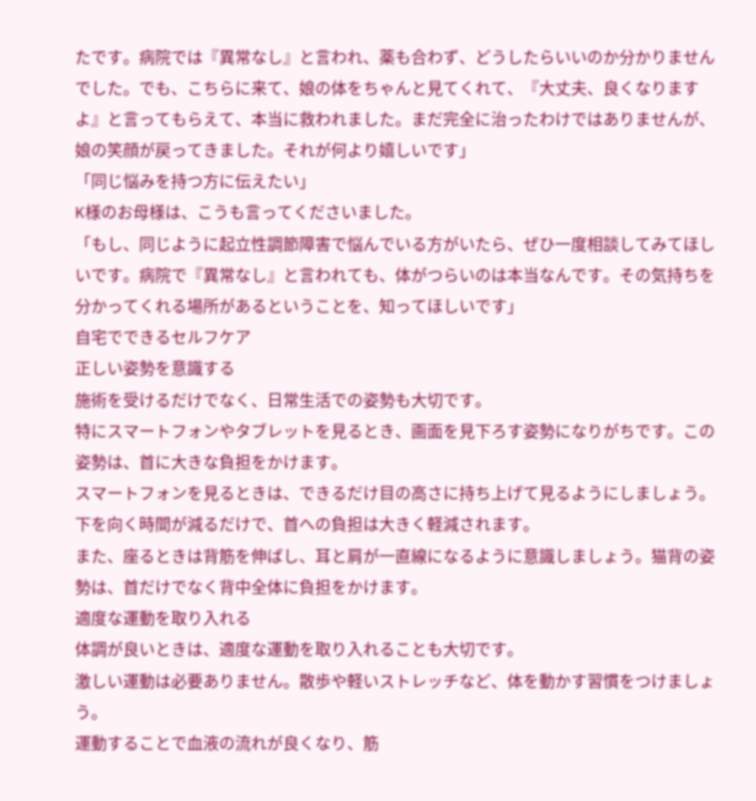たです。病院では『異常なし』と言われ、薬も合わず、どうしたらいいのか分かりませんでした。でも、こちらに来て、娘の体をちゃんと見てくれて、『大丈夫、良くなりますよ』と言ってもらえて、本当に救われました。まだ完全に治ったわけではありませんが、娘の笑顔が戻ってきました。それが何より嬉しいです」
「同じ悩みを持つ方に伝えたい」
K様のお母様は、こうも言ってくださいました。
「もし、同じように起立性調節障害で悩んでいる方がいたら、ぜひ一度相談してみてほしいです。病院で『異常なし』と言われても、体がつらいのは本当なんです。その気持ちを分かってくれる場所があるということを、知ってほしいです」
自宅でできるセルフケア
正しい姿勢を意識する
施術を受けるだけでなく、日常生活での姿勢も大切です。
特にスマートフォンやタブレットを見るとき、画面を見下ろす姿勢になりがちです。この姿勢は、首に大きな負担をかけます。
スマートフォンを見るときは、できるだけ目の高さに持ち上げて見るようにしましょう。下を向く時間が減るだけで、首への負担は大きく軽減されます。
また、座るときは背筋を伸ばし、耳と肩が一直線になるように意識しましょう。猫背の姿勢は、首だけでなく背中全体に負担をかけます。
適度な運動を取り入れる
体調が良いときは、適度な運動を取り入れることも大切です。
激しい運動は必要ありません。散歩や軽いストレッチなど、体を動かす習慣をつけましょう。
運動することで血液の流れが良くなり、筋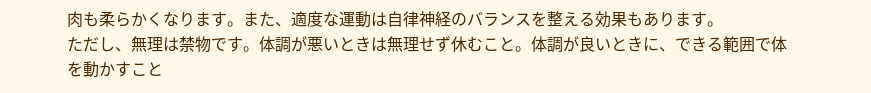肉も柔らかくなります。また、適度な運動は自律神経のバランスを整える効果もあります。
ただし、無理は禁物です。体調が悪いときは無理せず休むこと。体調が良いときに、できる範囲で体を動かすこと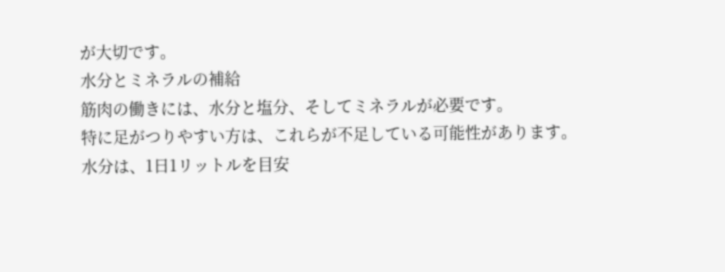が大切です。
水分とミネラルの補給
筋肉の働きには、水分と塩分、そしてミネラルが必要です。
特に足がつりやすい方は、これらが不足している可能性があります。
水分は、1日1リットルを目安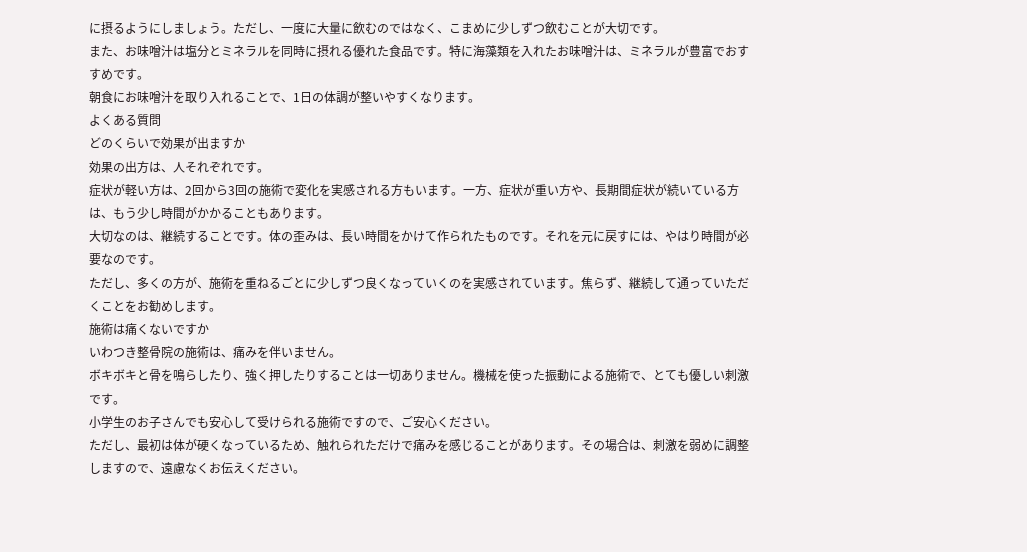に摂るようにしましょう。ただし、一度に大量に飲むのではなく、こまめに少しずつ飲むことが大切です。
また、お味噌汁は塩分とミネラルを同時に摂れる優れた食品です。特に海藻類を入れたお味噌汁は、ミネラルが豊富でおすすめです。
朝食にお味噌汁を取り入れることで、1日の体調が整いやすくなります。
よくある質問
どのくらいで効果が出ますか
効果の出方は、人それぞれです。
症状が軽い方は、2回から3回の施術で変化を実感される方もいます。一方、症状が重い方や、長期間症状が続いている方は、もう少し時間がかかることもあります。
大切なのは、継続することです。体の歪みは、長い時間をかけて作られたものです。それを元に戻すには、やはり時間が必要なのです。
ただし、多くの方が、施術を重ねるごとに少しずつ良くなっていくのを実感されています。焦らず、継続して通っていただくことをお勧めします。
施術は痛くないですか
いわつき整骨院の施術は、痛みを伴いません。
ボキボキと骨を鳴らしたり、強く押したりすることは一切ありません。機械を使った振動による施術で、とても優しい刺激です。
小学生のお子さんでも安心して受けられる施術ですので、ご安心ください。
ただし、最初は体が硬くなっているため、触れられただけで痛みを感じることがあります。その場合は、刺激を弱めに調整しますので、遠慮なくお伝えください。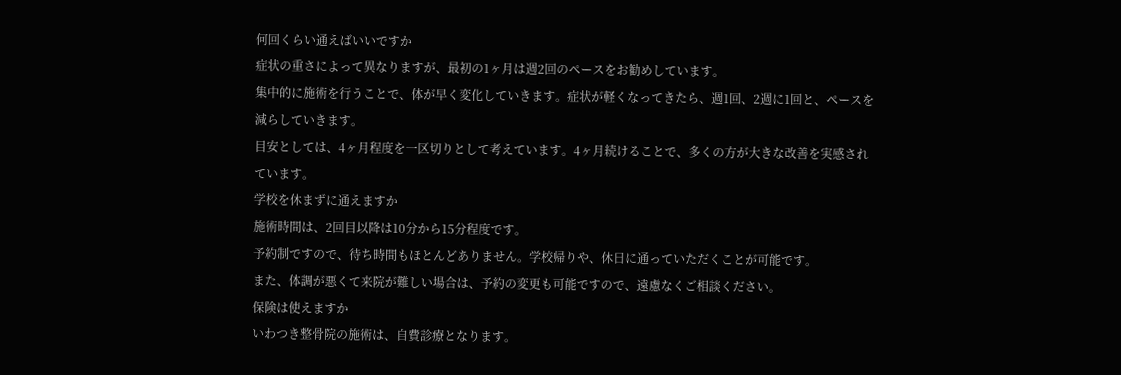何回くらい通えばいいですか
症状の重さによって異なりますが、最初の1ヶ月は週2回のペースをお勧めしています。
集中的に施術を行うことで、体が早く変化していきます。症状が軽くなってきたら、週1回、2週に1回と、ペースを減らしていきます。
目安としては、4ヶ月程度を一区切りとして考えています。4ヶ月続けることで、多くの方が大きな改善を実感されています。
学校を休まずに通えますか
施術時間は、2回目以降は10分から15分程度です。
予約制ですので、待ち時間もほとんどありません。学校帰りや、休日に通っていただくことが可能です。
また、体調が悪くて来院が難しい場合は、予約の変更も可能ですので、遠慮なくご相談ください。
保険は使えますか
いわつき整骨院の施術は、自費診療となります。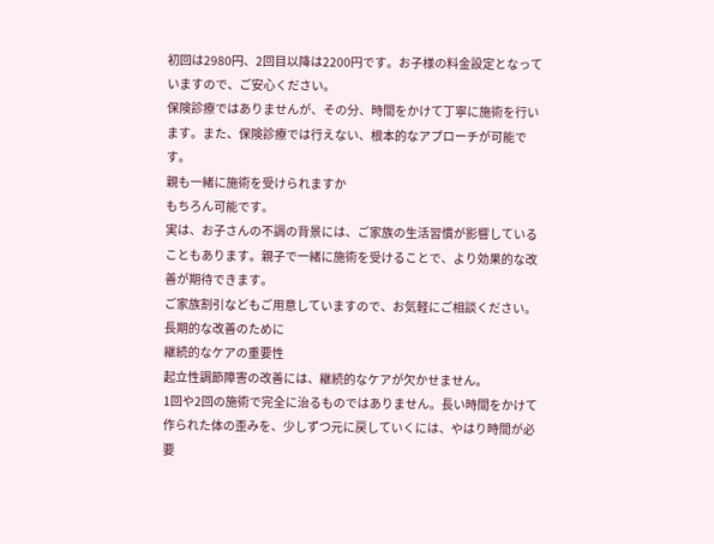初回は2980円、2回目以降は2200円です。お子様の料金設定となっていますので、ご安心ください。
保険診療ではありませんが、その分、時間をかけて丁寧に施術を行います。また、保険診療では行えない、根本的なアプローチが可能です。
親も一緒に施術を受けられますか
もちろん可能です。
実は、お子さんの不調の背景には、ご家族の生活習慣が影響していることもあります。親子で一緒に施術を受けることで、より効果的な改善が期待できます。
ご家族割引などもご用意していますので、お気軽にご相談ください。
長期的な改善のために
継続的なケアの重要性
起立性調節障害の改善には、継続的なケアが欠かせません。
1回や2回の施術で完全に治るものではありません。長い時間をかけて作られた体の歪みを、少しずつ元に戻していくには、やはり時間が必要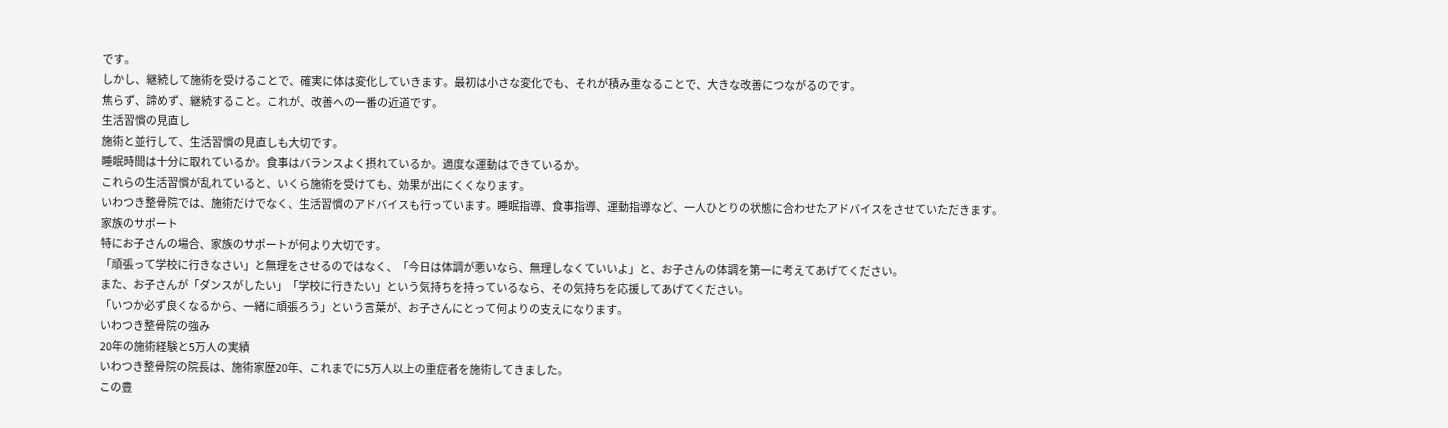です。
しかし、継続して施術を受けることで、確実に体は変化していきます。最初は小さな変化でも、それが積み重なることで、大きな改善につながるのです。
焦らず、諦めず、継続すること。これが、改善への一番の近道です。
生活習慣の見直し
施術と並行して、生活習慣の見直しも大切です。
睡眠時間は十分に取れているか。食事はバランスよく摂れているか。適度な運動はできているか。
これらの生活習慣が乱れていると、いくら施術を受けても、効果が出にくくなります。
いわつき整骨院では、施術だけでなく、生活習慣のアドバイスも行っています。睡眠指導、食事指導、運動指導など、一人ひとりの状態に合わせたアドバイスをさせていただきます。
家族のサポート
特にお子さんの場合、家族のサポートが何より大切です。
「頑張って学校に行きなさい」と無理をさせるのではなく、「今日は体調が悪いなら、無理しなくていいよ」と、お子さんの体調を第一に考えてあげてください。
また、お子さんが「ダンスがしたい」「学校に行きたい」という気持ちを持っているなら、その気持ちを応援してあげてください。
「いつか必ず良くなるから、一緒に頑張ろう」という言葉が、お子さんにとって何よりの支えになります。
いわつき整骨院の強み
20年の施術経験と5万人の実績
いわつき整骨院の院長は、施術家歴20年、これまでに5万人以上の重症者を施術してきました。
この豊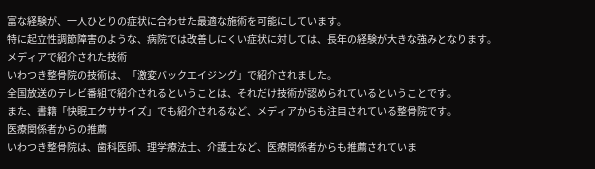富な経験が、一人ひとりの症状に合わせた最適な施術を可能にしています。
特に起立性調節障害のような、病院では改善しにくい症状に対しては、長年の経験が大きな強みとなります。
メディアで紹介された技術
いわつき整骨院の技術は、「激変バックエイジング」で紹介されました。
全国放送のテレビ番組で紹介されるということは、それだけ技術が認められているということです。
また、書籍「快眠エクササイズ」でも紹介されるなど、メディアからも注目されている整骨院です。
医療関係者からの推薦
いわつき整骨院は、歯科医師、理学療法士、介護士など、医療関係者からも推薦されていま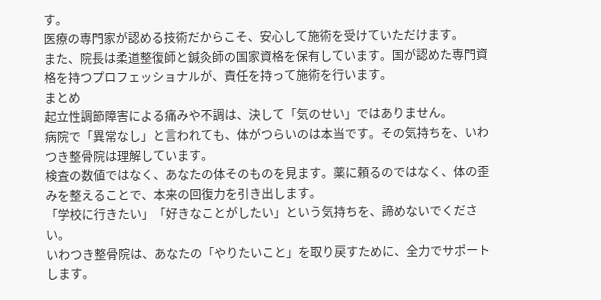す。
医療の専門家が認める技術だからこそ、安心して施術を受けていただけます。
また、院長は柔道整復師と鍼灸師の国家資格を保有しています。国が認めた専門資格を持つプロフェッショナルが、責任を持って施術を行います。
まとめ
起立性調節障害による痛みや不調は、決して「気のせい」ではありません。
病院で「異常なし」と言われても、体がつらいのは本当です。その気持ちを、いわつき整骨院は理解しています。
検査の数値ではなく、あなたの体そのものを見ます。薬に頼るのではなく、体の歪みを整えることで、本来の回復力を引き出します。
「学校に行きたい」「好きなことがしたい」という気持ちを、諦めないでください。
いわつき整骨院は、あなたの「やりたいこと」を取り戻すために、全力でサポートします。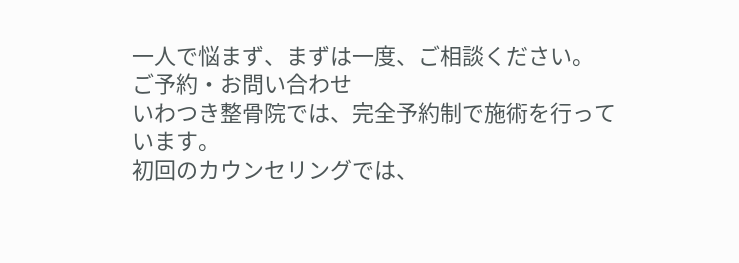一人で悩まず、まずは一度、ご相談ください。
ご予約・お問い合わせ
いわつき整骨院では、完全予約制で施術を行っています。
初回のカウンセリングでは、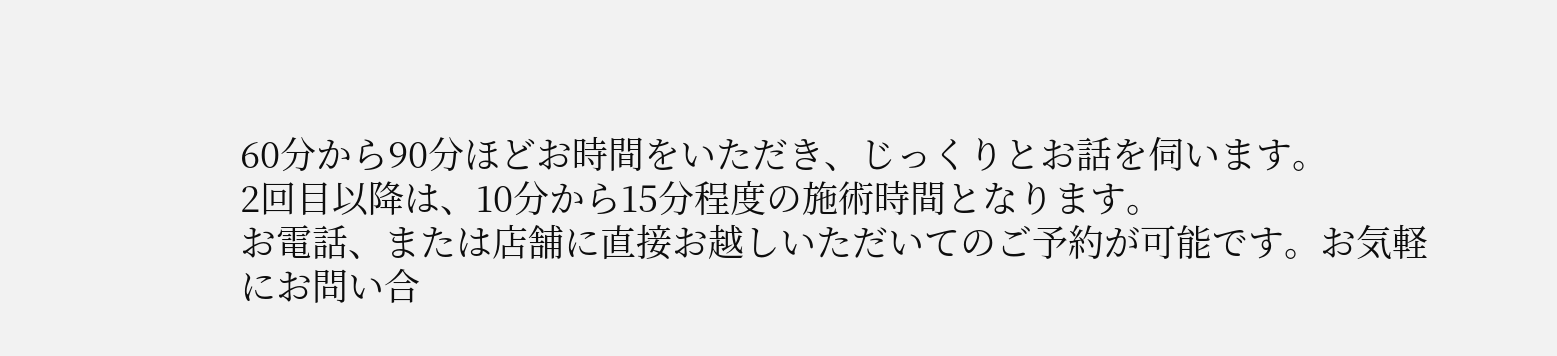60分から90分ほどお時間をいただき、じっくりとお話を伺います。
2回目以降は、10分から15分程度の施術時間となります。
お電話、または店舗に直接お越しいただいてのご予約が可能です。お気軽にお問い合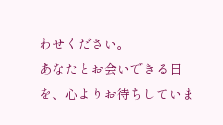わせください。
あなたとお会いできる日を、心よりお待ちしていま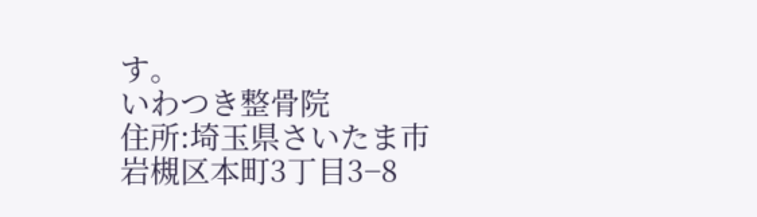す。
いわつき整骨院
住所:埼玉県さいたま市岩槻区本町3丁目3−8